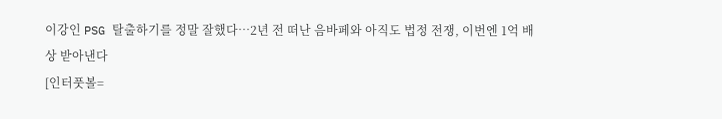이강인 PSG 탈출하기를 정말 잘했다…2년 전 떠난 음바페와 아직도 법정 전쟁, 이번엔 1억 배상 받아낸다
[인터풋볼=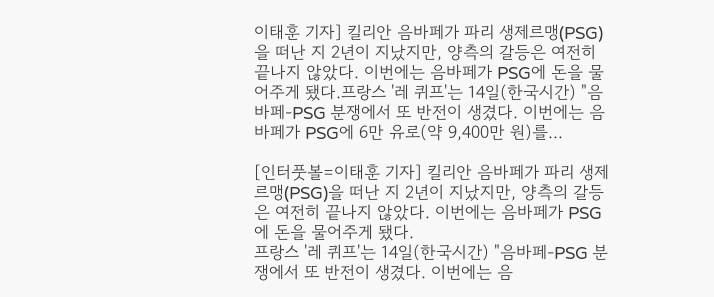이태훈 기자] 킬리안 음바페가 파리 생제르맹(PSG)을 떠난 지 2년이 지났지만, 양측의 갈등은 여전히 끝나지 않았다. 이번에는 음바페가 PSG에 돈을 물어주게 됐다.프랑스 '레 퀴프'는 14일(한국시간) "음바페-PSG 분쟁에서 또 반전이 생겼다. 이번에는 음바페가 PSG에 6만 유로(약 9,400만 원)를...

[인터풋볼=이태훈 기자] 킬리안 음바페가 파리 생제르맹(PSG)을 떠난 지 2년이 지났지만, 양측의 갈등은 여전히 끝나지 않았다. 이번에는 음바페가 PSG에 돈을 물어주게 됐다.
프랑스 '레 퀴프'는 14일(한국시간) "음바페-PSG 분쟁에서 또 반전이 생겼다. 이번에는 음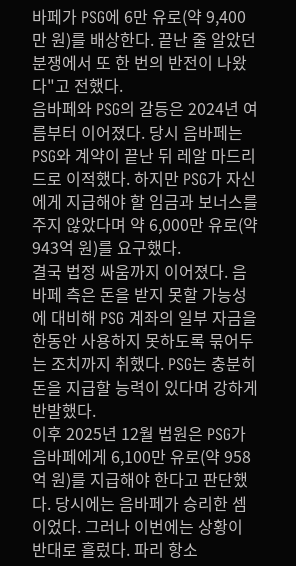바페가 PSG에 6만 유로(약 9,400만 원)를 배상한다. 끝난 줄 알았던 분쟁에서 또 한 번의 반전이 나왔다"고 전했다.
음바페와 PSG의 갈등은 2024년 여름부터 이어졌다. 당시 음바페는 PSG와 계약이 끝난 뒤 레알 마드리드로 이적했다. 하지만 PSG가 자신에게 지급해야 할 임금과 보너스를 주지 않았다며 약 6,000만 유로(약 943억 원)를 요구했다.
결국 법정 싸움까지 이어졌다. 음바페 측은 돈을 받지 못할 가능성에 대비해 PSG 계좌의 일부 자금을 한동안 사용하지 못하도록 묶어두는 조치까지 취했다. PSG는 충분히 돈을 지급할 능력이 있다며 강하게 반발했다.
이후 2025년 12월 법원은 PSG가 음바페에게 6,100만 유로(약 958억 원)를 지급해야 한다고 판단했다. 당시에는 음바페가 승리한 셈이었다. 그러나 이번에는 상황이 반대로 흘렀다. 파리 항소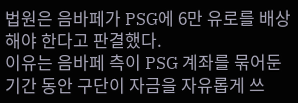법원은 음바페가 PSG에 6만 유로를 배상해야 한다고 판결했다.
이유는 음바페 측이 PSG 계좌를 묶어둔 기간 동안 구단이 자금을 자유롭게 쓰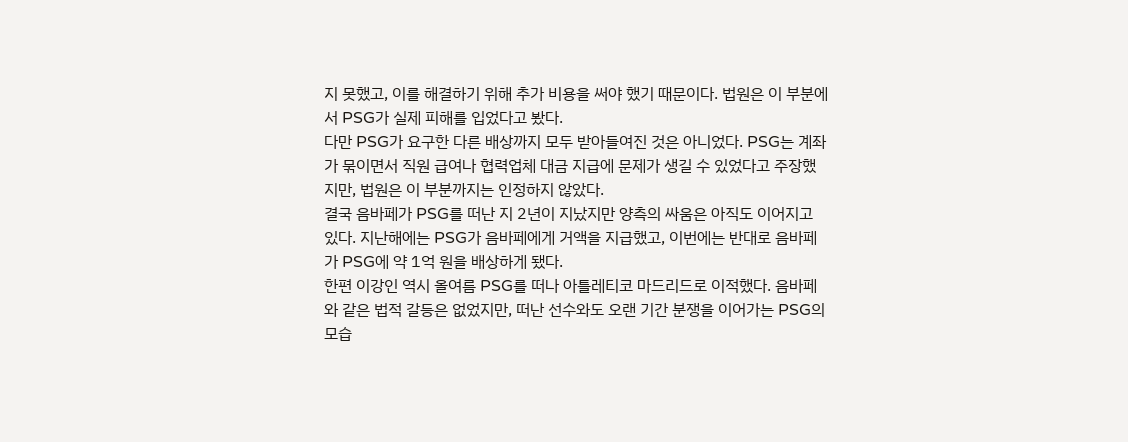지 못했고, 이를 해결하기 위해 추가 비용을 써야 했기 때문이다. 법원은 이 부분에서 PSG가 실제 피해를 입었다고 봤다.
다만 PSG가 요구한 다른 배상까지 모두 받아들여진 것은 아니었다. PSG는 계좌가 묶이면서 직원 급여나 협력업체 대금 지급에 문제가 생길 수 있었다고 주장했지만, 법원은 이 부분까지는 인정하지 않았다.
결국 음바페가 PSG를 떠난 지 2년이 지났지만 양측의 싸움은 아직도 이어지고 있다. 지난해에는 PSG가 음바페에게 거액을 지급했고, 이번에는 반대로 음바페가 PSG에 약 1억 원을 배상하게 됐다.
한편 이강인 역시 올여름 PSG를 떠나 아틀레티코 마드리드로 이적했다. 음바페와 같은 법적 갈등은 없었지만, 떠난 선수와도 오랜 기간 분쟁을 이어가는 PSG의 모습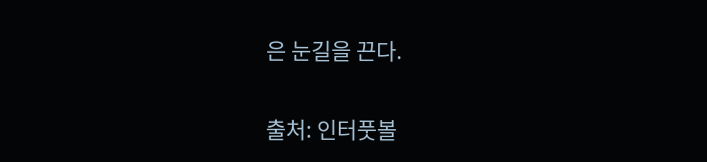은 눈길을 끈다.

출처: 인터풋볼